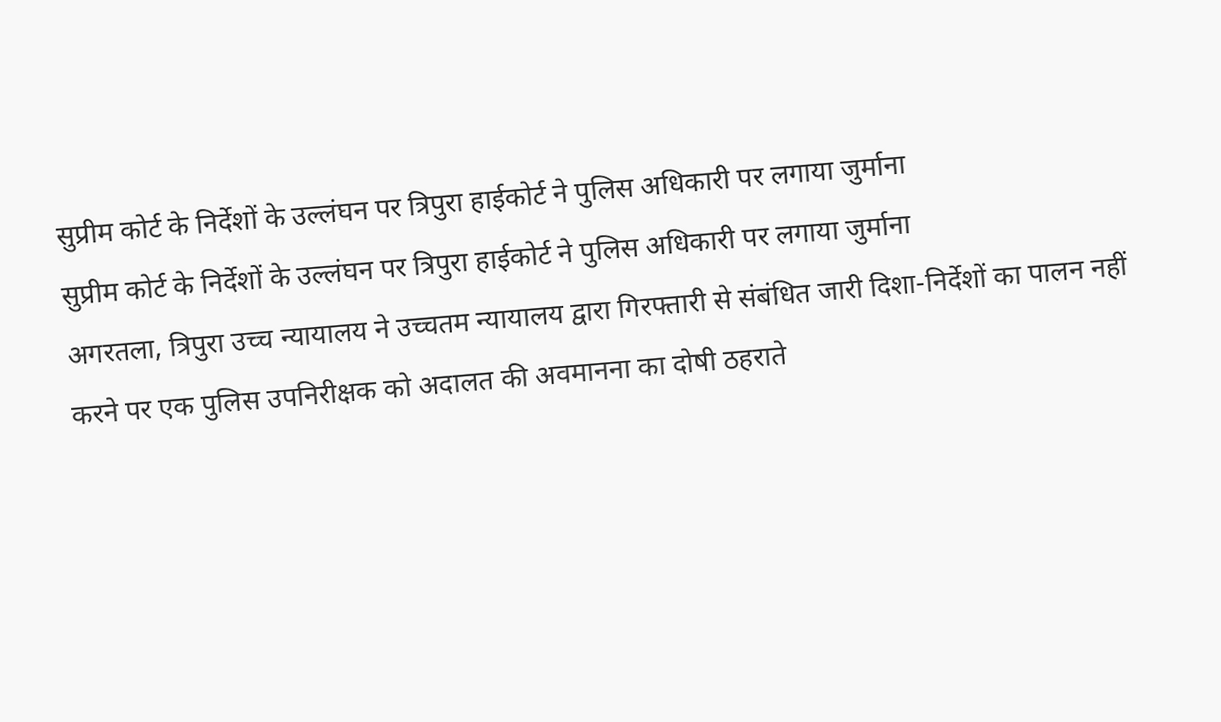सुप्रीम कोर्ट के निर्देशों के उल्लंघन पर त्रिपुरा हाईकोर्ट ने पुलिस अधिकारी पर लगाया जुर्माना
सुप्रीम कोर्ट के निर्देशों के उल्लंघन पर त्रिपुरा हाईकोर्ट ने पुलिस अधिकारी पर लगाया जुर्माना
अगरतला, त्रिपुरा उच्च न्यायालय ने उच्चतम न्यायालय द्वारा गिरफ्तारी से संबंधित जारी दिशा-निर्देशों का पालन नहीं करने पर एक पुलिस उपनिरीक्षक को अदालत की अवमानना का दोषी ठहराते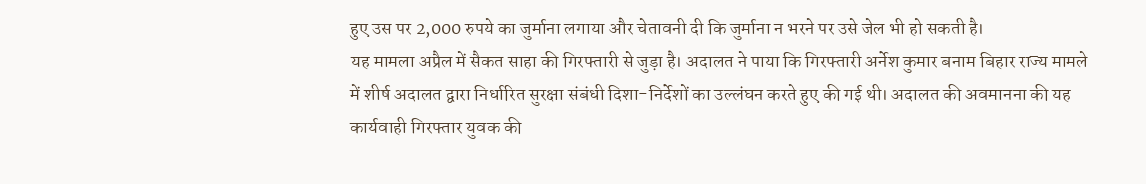हुए उस पर 2,000 रुपये का जुर्माना लगाया और चेतावनी दी कि जुर्माना न भरने पर उसे जेल भी हो सकती है।
यह मामला अप्रैल में सैकत साहा की गिरफ्तारी से जुड़ा है। अदालत ने पाया कि गिरफ्तारी अर्नेश कुमार बनाम बिहार राज्य मामले में शीर्ष अदालत द्वारा निर्धारित सुरक्षा संबंधी दिशा-निर्देशों का उल्लंघन करते हुए की गई थी। अदालत की अवमानना की यह कार्यवाही गिरफ्तार युवक की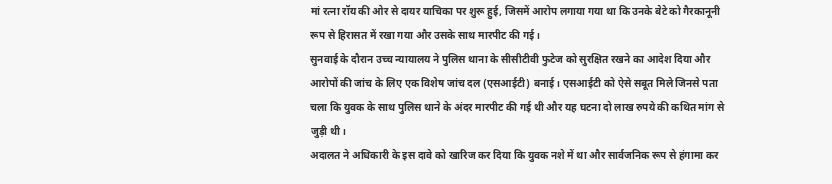मां रत्ना रॉय की ओर से दायर याचिका पर शुरू हुई, जिसमें आरोप लगाया गया था कि उनके बेटे को गैरकानूनी रूप से हिरासत में रखा गया और उसके साथ मारपीट की गई।
सुनवाई के दौरान उच्च न्यायालय ने पुलिस थाना के सीसीटीवी फुटेज को सुरक्षित रखने का आदेश दिया और आरोपों की जांच के लिए एक विशेष जांच दल (एसआईटी) बनाई। एसआईटी को ऐसे सबूत मिले जिनसे पता चला कि युवक के साथ पुलिस थाने के अंदर मारपीट की गई थी और यह घटना दो लाख रुपये की कथित मांग से जुड़ी थी।
अदालत ने अधिकारी के इस दावे को खारिज कर दिया कि युवक नशे में था और सार्वजनिक रूप से हंगामा कर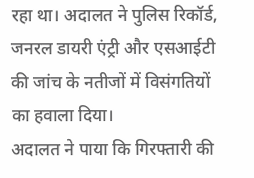रहा था। अदालत ने पुलिस रिकॉर्ड, जनरल डायरी एंट्री और एसआईटी की जांच के नतीजों में विसंगतियों का हवाला दिया।
अदालत ने पाया कि गिरफ्तारी की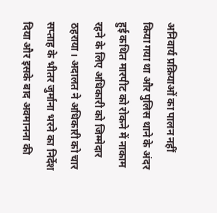अनिवार्य प्रक्रियाओं का पालन नहीं किया गया था और पुलिस थाने के अंदर हुई कथित मारपीट को रोकने में नाकाम रहने के लिए अधिकारी को जिम्मेदार ठहराया। अदालत ने अधिकारी को चार सप्ताह के भीतर जुर्माना भरने का निर्देश दिया और इसके बाद अवमानना की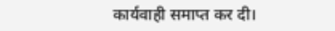कार्यवाही समाप्त कर दी।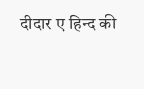दीदार ए हिन्द की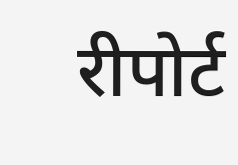रीपोर्ट